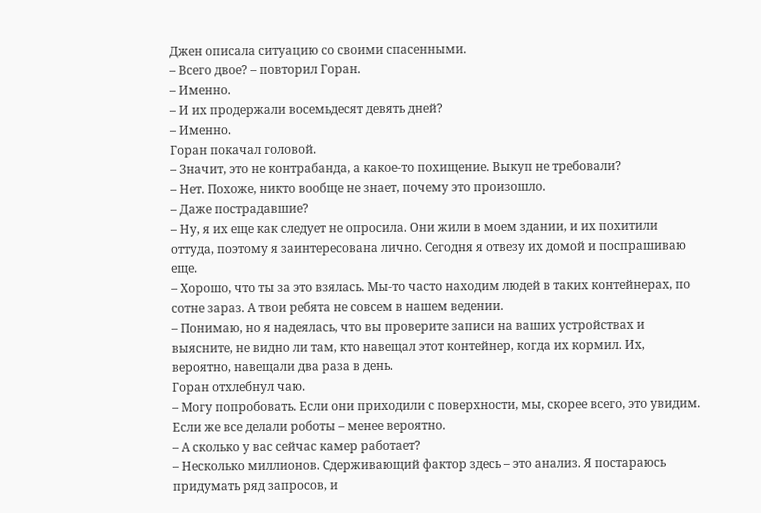Джен описала ситуацию со своими спасенными.
– Всего двое? – повторил Горан.
– Именно.
– И их продержали восемьдесят девять дней?
– Именно.
Горан покачал головой.
– Значит, это не контрабанда, а какое-то похищение. Выкуп не требовали?
– Нет. Похоже, никто вообще не знает, почему это произошло.
– Даже пострадавшие?
– Ну, я их еще как следует не опросила. Они жили в моем здании, и их похитили оттуда, поэтому я заинтересована лично. Сегодня я отвезу их домой и поспрашиваю еще.
– Хорошо, что ты за это взялась. Мы-то часто находим людей в таких контейнерах, по сотне зараз. А твои ребята не совсем в нашем ведении.
– Понимаю, но я надеялась, что вы проверите записи на ваших устройствах и выясните, не видно ли там, кто навещал этот контейнер, когда их кормил. Их, вероятно, навещали два раза в день.
Горан отхлебнул чаю.
– Могу попробовать. Если они приходили с поверхности, мы, скорее всего, это увидим. Если же все делали роботы – менее вероятно.
– А сколько у вас сейчас камер работает?
– Несколько миллионов. Сдерживающий фактор здесь – это анализ. Я постараюсь придумать ряд запросов, и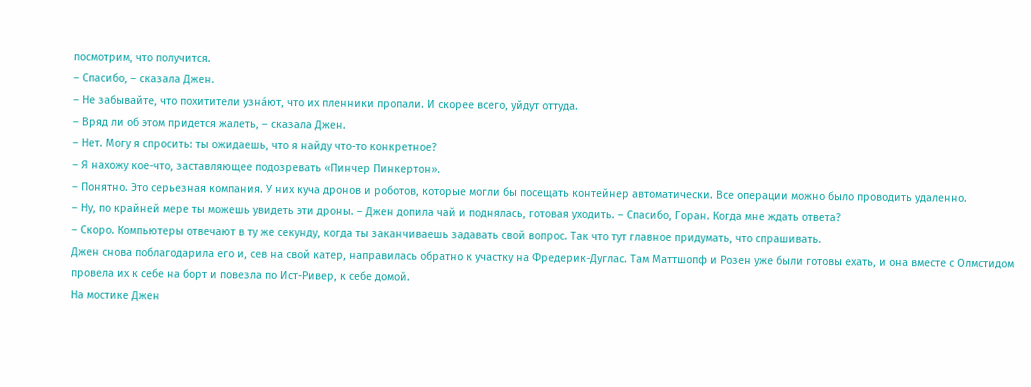посмотрим, что получится.
– Спасибо, – сказала Джен.
– Не забывайте, что похитители узна́ют, что их пленники пропали. И скорее всего, уйдут оттуда.
– Вряд ли об этом придется жалеть, – сказала Джен.
– Нет. Могу я спросить: ты ожидаешь, что я найду что-то конкретное?
– Я нахожу кое-что, заставляющее подозревать «Пинчер Пинкертон».
– Понятно. Это серьезная компания. У них куча дронов и роботов, которые могли бы посещать контейнер автоматически. Все операции можно было проводить удаленно.
– Ну, по крайней мере ты можешь увидеть эти дроны. – Джен допила чай и поднялась, готовая уходить. – Спасибо, Горан. Когда мне ждать ответа?
– Скоро. Компьютеры отвечают в ту же секунду, когда ты заканчиваешь задавать свой вопрос. Так что тут главное придумать, что спрашивать.
Джен снова поблагодарила его и, сев на свой катер, направилась обратно к участку на Фредерик-Дуглас. Там Маттшопф и Розен уже были готовы ехать, и она вместе с Олмстидом провела их к себе на борт и повезла по Ист-Ривер, к себе домой.
На мостике Джен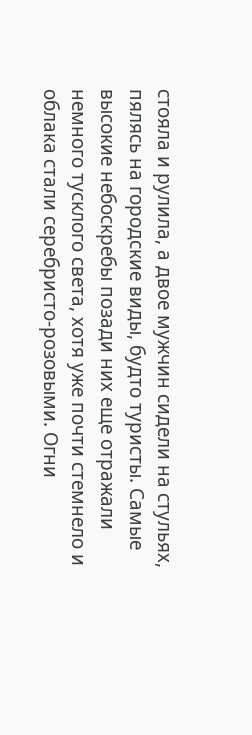стояла и рулила, а двое мужчин сидели на стульях, пялясь на городские виды, будто туристы. Самые высокие небоскребы позади них еще отражали немного тусклого света, хотя уже почти стемнело и облака стали серебристо-розовыми. Огни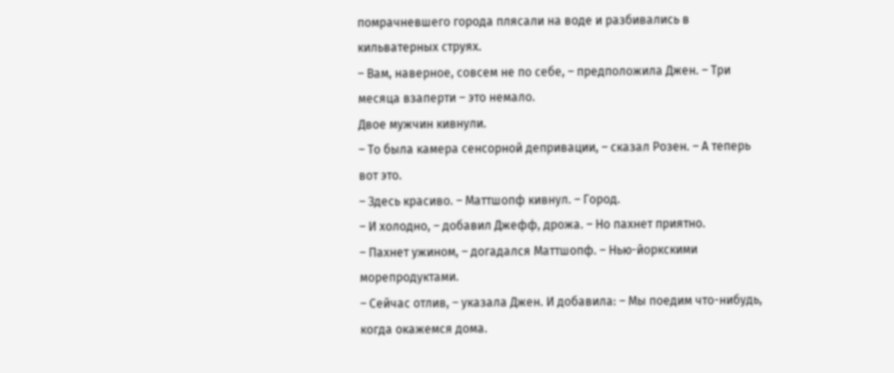помрачневшего города плясали на воде и разбивались в кильватерных струях.
– Вам, наверное, совсем не по себе, – предположила Джен. – Три месяца взаперти – это немало.
Двое мужчин кивнули.
– То была камера сенсорной депривации, – сказал Розен. – А теперь вот это.
– Здесь красиво. – Маттшопф кивнул. – Город.
– И холодно, – добавил Джефф, дрожа. – Но пахнет приятно.
– Пахнет ужином, – догадался Маттшопф. – Нью-йоркскими морепродуктами.
– Сейчас отлив, – указала Джен. И добавила: – Мы поедим что-нибудь, когда окажемся дома.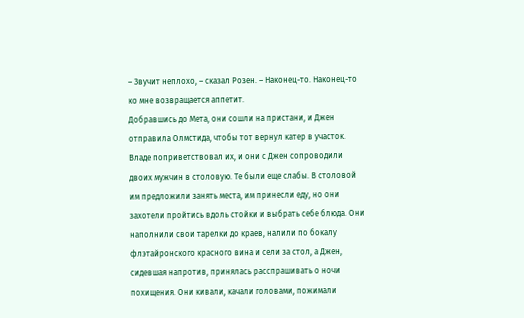– Звучит неплохо, – сказал Розен. – Наконец-то. Наконец-то ко мне возвращается аппетит.
Добравшись до Мета, они сошли на пристани, и Джен отправила Олмстида, чтобы тот вернул катер в участок. Владе поприветствовал их, и они с Джен сопроводили двоих мужчин в столовую. Те были еще слабы. В столовой им предложили занять места, им принесли еду, но они захотели пройтись вдоль стойки и выбрать себе блюда. Они наполнили свои тарелки до краев, налили по бокалу флэтайронского красного вина и сели за стол, а Джен, сидевшая напротив, принялась расспрашивать о ночи похищения. Они кивали, качали головами, пожимали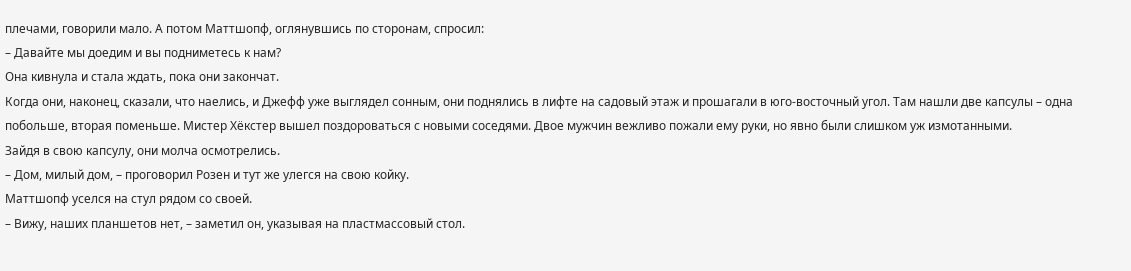плечами, говорили мало. А потом Маттшопф, оглянувшись по сторонам, спросил:
– Давайте мы доедим и вы подниметесь к нам?
Она кивнула и стала ждать, пока они закончат.
Когда они, наконец, сказали, что наелись, и Джефф уже выглядел сонным, они поднялись в лифте на садовый этаж и прошагали в юго-восточный угол. Там нашли две капсулы – одна побольше, вторая поменьше. Мистер Хёкстер вышел поздороваться с новыми соседями. Двое мужчин вежливо пожали ему руки, но явно были слишком уж измотанными.
Зайдя в свою капсулу, они молча осмотрелись.
– Дом, милый дом, – проговорил Розен и тут же улегся на свою койку.
Маттшопф уселся на стул рядом со своей.
– Вижу, наших планшетов нет, – заметил он, указывая на пластмассовый стол.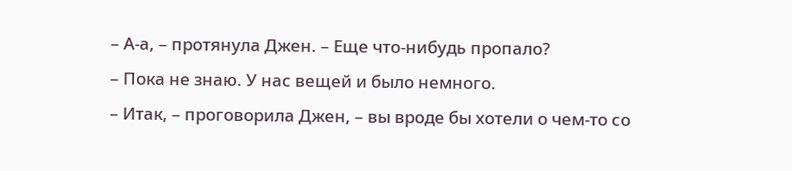– А-а, – протянула Джен. – Еще что-нибудь пропало?
– Пока не знаю. У нас вещей и было немного.
– Итак, – проговорила Джен, – вы вроде бы хотели о чем-то со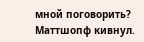мной поговорить?
Маттшопф кивнул.